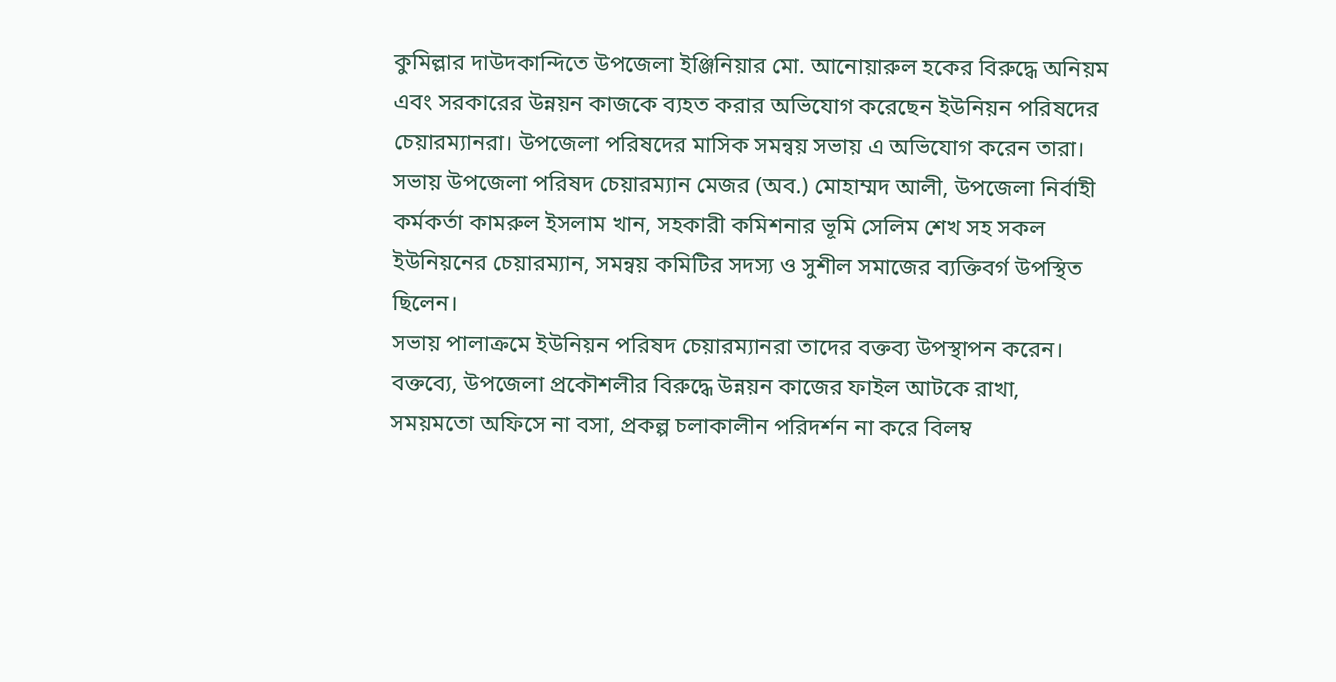কুমিল্লার দাউদকান্দিতে উপজেলা ইঞ্জিনিয়ার মো. আনোয়ারুল হকের বিরুদ্ধে অনিয়ম এবং সরকারের উন্নয়ন কাজকে ব্যহত করার অভিযোগ করেছেন ইউনিয়ন পরিষদের চেয়ারম্যানরা। উপজেলা পরিষদের মাসিক সমন্বয় সভায় এ অভিযোগ করেন তারা।
সভায় উপজেলা পরিষদ চেয়ারম্যান মেজর (অব.) মোহাম্মদ আলী, উপজেলা নির্বাহী কর্মকর্তা কামরুল ইসলাম খান, সহকারী কমিশনার ভূমি সেলিম শেখ সহ সকল ইউনিয়নের চেয়ারম্যান, সমন্বয় কমিটির সদস্য ও সুশীল সমাজের ব্যক্তিবর্গ উপস্থিত ছিলেন।
সভায় পালাক্রমে ইউনিয়ন পরিষদ চেয়ারম্যানরা তাদের বক্তব্য উপস্থাপন করেন। বক্তব্যে, উপজেলা প্রকৌশলীর বিরুদ্ধে উন্নয়ন কাজের ফাইল আটকে রাখা, সময়মতো অফিসে না বসা, প্রকল্প চলাকালীন পরিদর্শন না করে বিলম্ব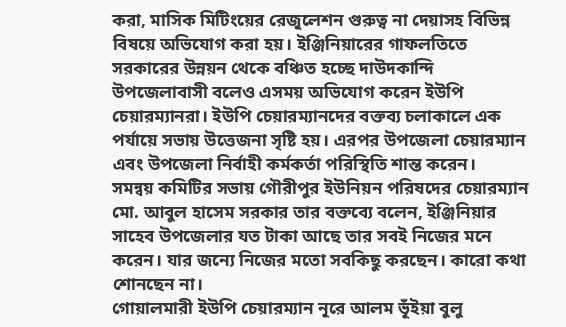করা, মাসিক মিটিংয়ের রেজুলেশন গুরুত্ব না দেয়াসহ বিভিন্ন বিষয়ে অভিযোগ করা হয়। ইঞ্জিনিয়ারের গাফলতিতে সরকারের উন্নয়ন থেকে বঞ্চিত হচ্ছে দাউদকান্দি উপজেলাবাসী বলেও এসময় অভিযোগ করেন ইউপি চেয়ারম্যানরা। ইউপি চেয়ারম্যানদের বক্তব্য চলাকালে এক পর্যায়ে সভায় উত্তেজনা সৃষ্টি হয়। এরপর উপজেলা চেয়ারম্যান এবং উপজেলা নির্বাহী কর্মকর্তা পরিস্থিতি শান্ত করেন।
সমন্বয় কমিটির সভায় গৌরীপুর ইউনিয়ন পরিষদের চেয়ারম্যান মো. আবুল হাসেম সরকার তার বক্তব্যে বলেন, ইঞ্জিনিয়ার সাহেব উপজেলার যত টাকা আছে তার সবই নিজের মনে করেন। যার জন্যে নিজের মতো সবকিছু করছেন। কারো কথা শোনছেন না।
গোয়ালমারী ইউপি চেয়ারম্যান নূরে আলম ভূঁইয়া বুলু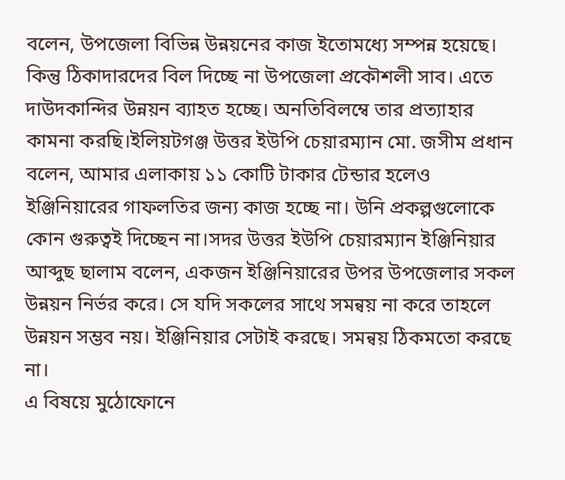বলেন, উপজেলা বিভিন্ন উন্নয়নের কাজ ইতোমধ্যে সম্পন্ন হয়েছে। কিন্তু ঠিকাদারদের বিল দিচ্ছে না উপজেলা প্রকৌশলী সাব। এতে দাউদকান্দির উন্নয়ন ব্যাহত হচ্ছে। অনতিবিলম্বে তার প্রত্যাহার কামনা করছি।ইলিয়টগঞ্জ উত্তর ইউপি চেয়ারম্যান মো. জসীম প্রধান বলেন, আমার এলাকায় ১১ কোটি টাকার টেন্ডার হলেও ইঞ্জিনিয়ারের গাফলতির জন্য কাজ হচ্ছে না। উনি প্রকল্পগুলোকে কোন গুরুত্বই দিচ্ছেন না।সদর উত্তর ইউপি চেয়ারম্যান ইঞ্জিনিয়ার আব্দুছ ছালাম বলেন, একজন ইঞ্জিনিয়ারের উপর উপজেলার সকল উন্নয়ন নির্ভর করে। সে যদি সকলের সাথে সমন্বয় না করে তাহলে উন্নয়ন সম্ভব নয়। ইঞ্জিনিয়ার সেটাই করছে। সমন্বয় ঠিকমতো করছে না।
এ বিষয়ে মুঠোফোনে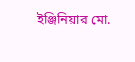ইঞ্জিনিয়ার মো.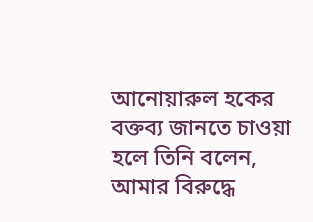আনোয়ারুল হকের বক্তব্য জানতে চাওয়া হলে তিনি বলেন, আমার বিরুদ্ধে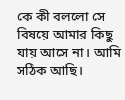কে কী বললো সে বিষয়ে আমার কিছু যায় আসে না। আমি সঠিক আছি।